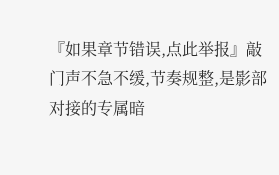『如果章节错误,点此举报』敲门声不急不缓,节奏规整,是影部对接的专属暗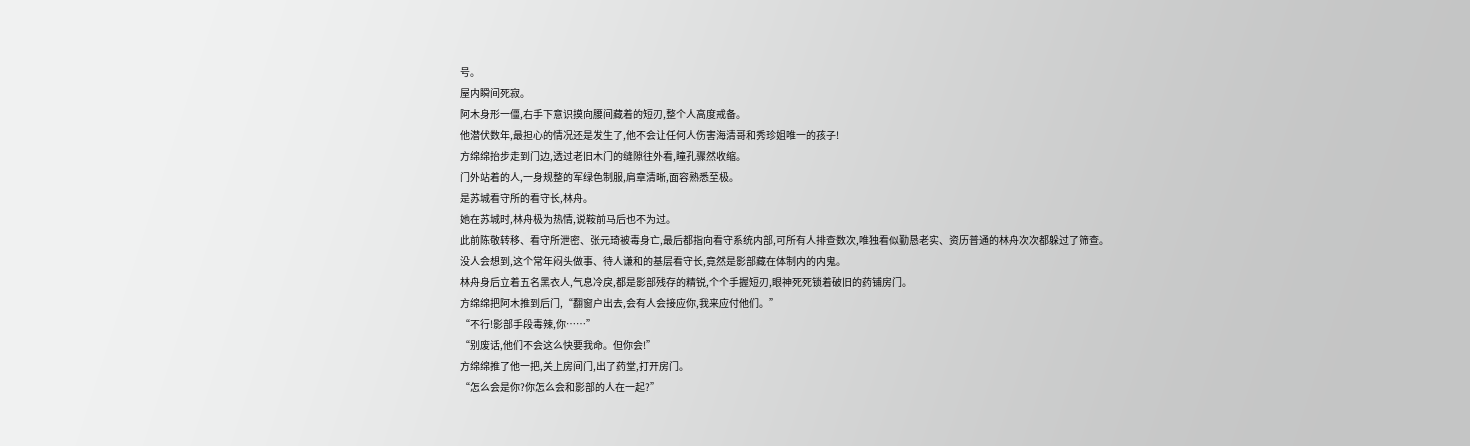号。
屋内瞬间死寂。
阿木身形一僵,右手下意识摸向腰间藏着的短刃,整个人高度戒备。
他潜伏数年,最担心的情况还是发生了,他不会让任何人伤害海清哥和秀珍姐唯一的孩子!
方绵绵抬步走到门边,透过老旧木门的缝隙往外看,瞳孔骤然收缩。
门外站着的人,一身规整的军绿色制服,肩章清晰,面容熟悉至极。
是苏城看守所的看守长,林舟。
她在苏城时,林舟极为热情,说鞍前马后也不为过。
此前陈敬转移、看守所泄密、张元琦被毒身亡,最后都指向看守系统内部,可所有人排查数次,唯独看似勤恳老实、资历普通的林舟次次都躲过了筛查。
没人会想到,这个常年闷头做事、待人谦和的基层看守长,竟然是影部藏在体制内的内鬼。
林舟身后立着五名黑衣人,气息冷戾,都是影部残存的精锐,个个手握短刃,眼神死死锁着破旧的药铺房门。
方绵绵把阿木推到后门,“翻窗户出去,会有人会接应你,我来应付他们。”
“不行!影部手段毒辣,你……”
“别废话,他们不会这么快要我命。但你会!”
方绵绵推了他一把,关上房间门,出了药堂,打开房门。
“怎么会是你?你怎么会和影部的人在一起?”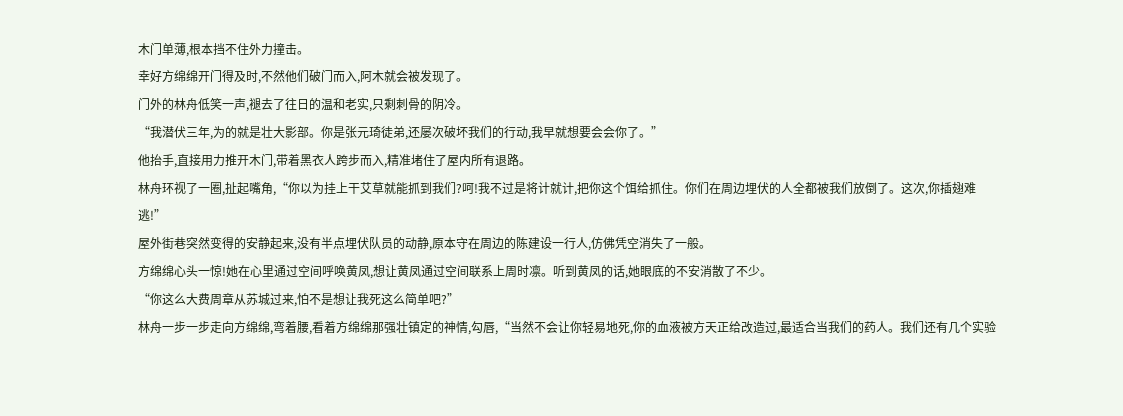木门单薄,根本挡不住外力撞击。
幸好方绵绵开门得及时,不然他们破门而入,阿木就会被发现了。
门外的林舟低笑一声,褪去了往日的温和老实,只剩刺骨的阴冷。
“我潜伏三年,为的就是壮大影部。你是张元琦徒弟,还屡次破坏我们的行动,我早就想要会会你了。”
他抬手,直接用力推开木门,带着黑衣人跨步而入,精准堵住了屋内所有退路。
林舟环视了一圈,扯起嘴角,“你以为挂上干艾草就能抓到我们?呵!我不过是将计就计,把你这个饵给抓住。你们在周边埋伏的人全都被我们放倒了。这次,你插翅难逃!”
屋外街巷突然变得的安静起来,没有半点埋伏队员的动静,原本守在周边的陈建设一行人,仿佛凭空消失了一般。
方绵绵心头一惊!她在心里通过空间呼唤黄凤,想让黄凤通过空间联系上周时凛。听到黄凤的话,她眼底的不安消散了不少。
“你这么大费周章从苏城过来,怕不是想让我死这么简单吧?”
林舟一步一步走向方绵绵,弯着腰,看着方绵绵那强壮镇定的神情,勾唇,“当然不会让你轻易地死,你的血液被方天正给改造过,最适合当我们的药人。我们还有几个实验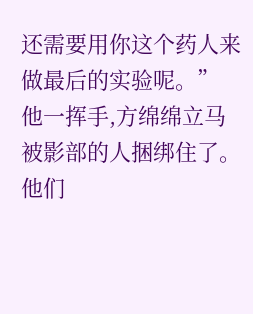还需要用你这个药人来做最后的实验呢。”
他一挥手,方绵绵立马被影部的人捆绑住了。
他们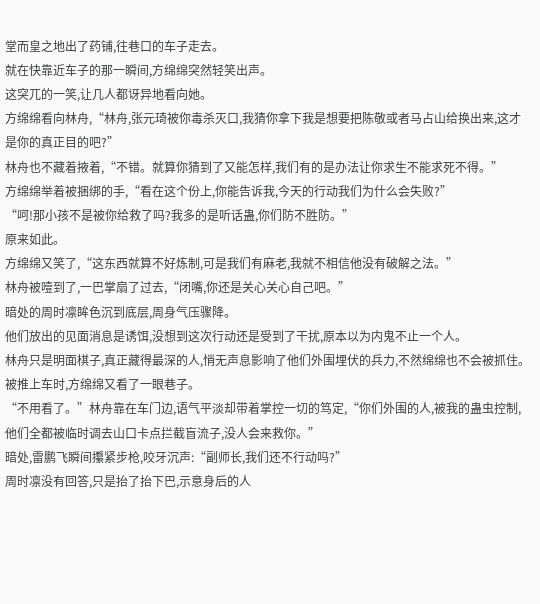堂而皇之地出了药铺,往巷口的车子走去。
就在快靠近车子的那一瞬间,方绵绵突然轻笑出声。
这突兀的一笑,让几人都讶异地看向她。
方绵绵看向林舟,“林舟,张元琦被你毒杀灭口,我猜你拿下我是想要把陈敬或者马占山给换出来,这才是你的真正目的吧?”
林舟也不藏着掖着,“不错。就算你猜到了又能怎样,我们有的是办法让你求生不能求死不得。”
方绵绵举着被捆绑的手,“看在这个份上,你能告诉我,今天的行动我们为什么会失败?”
“呵!那小孩不是被你给救了吗?我多的是听话蛊,你们防不胜防。”
原来如此。
方绵绵又笑了,“这东西就算不好炼制,可是我们有麻老,我就不相信他没有破解之法。”
林舟被噎到了,一巴掌扇了过去,“闭嘴,你还是关心关心自己吧。”
暗处的周时凛眸色沉到底层,周身气压骤降。
他们放出的见面消息是诱饵,没想到这次行动还是受到了干扰,原本以为内鬼不止一个人。
林舟只是明面棋子,真正藏得最深的人,悄无声息影响了他们外围埋伏的兵力,不然绵绵也不会被抓住。
被推上车时,方绵绵又看了一眼巷子。
“不用看了。”林舟靠在车门边,语气平淡却带着掌控一切的笃定,“你们外围的人,被我的蛊虫控制,他们全都被临时调去山口卡点拦截盲流子,没人会来救你。”
暗处,雷鹏飞瞬间攥紧步枪,咬牙沉声:“副师长,我们还不行动吗?”
周时凛没有回答,只是抬了抬下巴,示意身后的人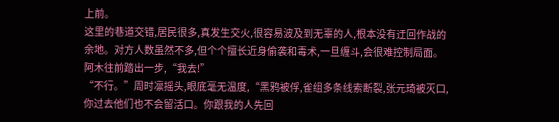上前。
这里的巷道交错,居民很多,真发生交火,很容易波及到无辜的人,根本没有迂回作战的余地。对方人数虽然不多,但个个擅长近身偷袭和毒术,一旦缠斗,会很难控制局面。
阿木往前踏出一步,“我去!”
“不行。”周时凛摇头,眼底毫无温度,“黑鸦被俘,雀组多条线索断裂,张元琦被灭口,你过去他们也不会留活口。你跟我的人先回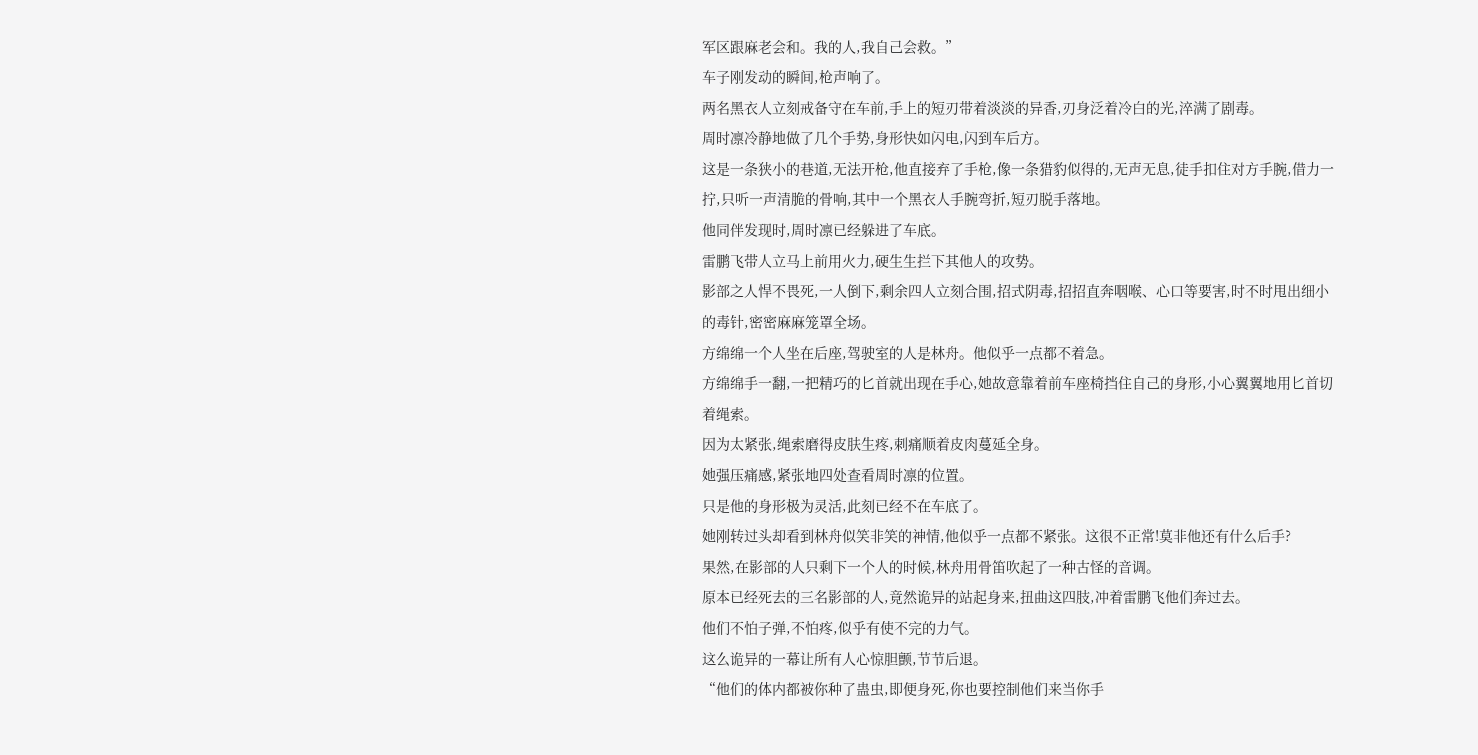军区跟麻老会和。我的人,我自己会救。”
车子刚发动的瞬间,枪声响了。
两名黑衣人立刻戒备守在车前,手上的短刃带着淡淡的异香,刃身泛着冷白的光,淬满了剧毒。
周时凛冷静地做了几个手势,身形快如闪电,闪到车后方。
这是一条狭小的巷道,无法开枪,他直接弃了手枪,像一条猎豹似得的,无声无息,徒手扣住对方手腕,借力一拧,只听一声清脆的骨响,其中一个黑衣人手腕弯折,短刃脱手落地。
他同伴发现时,周时凛已经躲进了车底。
雷鹏飞带人立马上前用火力,硬生生拦下其他人的攻势。
影部之人悍不畏死,一人倒下,剩余四人立刻合围,招式阴毒,招招直奔咽喉、心口等要害,时不时甩出细小的毒针,密密麻麻笼罩全场。
方绵绵一个人坐在后座,驾驶室的人是林舟。他似乎一点都不着急。
方绵绵手一翻,一把精巧的匕首就出现在手心,她故意靠着前车座椅挡住自己的身形,小心翼翼地用匕首切着绳索。
因为太紧张,绳索磨得皮肤生疼,刺痛顺着皮肉蔓延全身。
她强压痛感,紧张地四处查看周时凛的位置。
只是他的身形极为灵活,此刻已经不在车底了。
她刚转过头却看到林舟似笑非笑的神情,他似乎一点都不紧张。这很不正常!莫非他还有什么后手?
果然,在影部的人只剩下一个人的时候,林舟用骨笛吹起了一种古怪的音调。
原本已经死去的三名影部的人,竟然诡异的站起身来,扭曲这四肢,冲着雷鹏飞他们奔过去。
他们不怕子弹,不怕疼,似乎有使不完的力气。
这么诡异的一幕让所有人心惊胆颤,节节后退。
“他们的体内都被你种了蛊虫,即便身死,你也要控制他们来当你手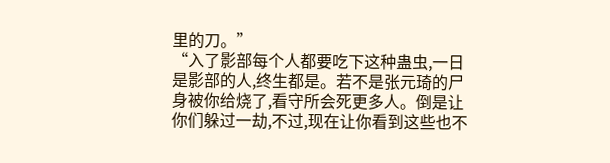里的刀。”
“入了影部每个人都要吃下这种蛊虫,一日是影部的人,终生都是。若不是张元琦的尸身被你给烧了,看守所会死更多人。倒是让你们躲过一劫,不过,现在让你看到这些也不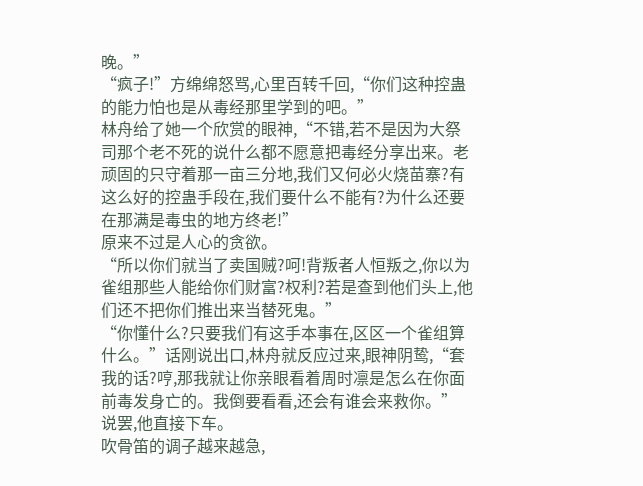晚。”
“疯子!”方绵绵怒骂,心里百转千回,“你们这种控蛊的能力怕也是从毒经那里学到的吧。”
林舟给了她一个欣赏的眼神,“不错,若不是因为大祭司那个老不死的说什么都不愿意把毒经分享出来。老顽固的只守着那一亩三分地,我们又何必火烧苗寨?有这么好的控蛊手段在,我们要什么不能有?为什么还要在那满是毒虫的地方终老!”
原来不过是人心的贪欲。
“所以你们就当了卖国贼?呵!背叛者人恒叛之,你以为雀组那些人能给你们财富?权利?若是查到他们头上,他们还不把你们推出来当替死鬼。”
“你懂什么?只要我们有这手本事在,区区一个雀组算什么。”话刚说出口,林舟就反应过来,眼神阴鸷,“套我的话?哼,那我就让你亲眼看着周时凛是怎么在你面前毒发身亡的。我倒要看看,还会有谁会来救你。”
说罢,他直接下车。
吹骨笛的调子越来越急,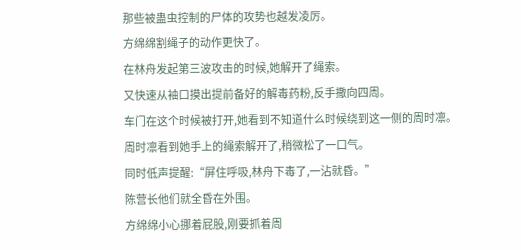那些被蛊虫控制的尸体的攻势也越发凌厉。
方绵绵割绳子的动作更快了。
在林舟发起第三波攻击的时候,她解开了绳索。
又快速从袖口摸出提前备好的解毒药粉,反手撒向四周。
车门在这个时候被打开,她看到不知道什么时候绕到这一侧的周时凛。
周时凛看到她手上的绳索解开了,稍微松了一口气。
同时低声提醒:“屏住呼吸,林舟下毒了,一沾就昏。”
陈营长他们就全昏在外围。
方绵绵小心挪着屁股,刚要抓着周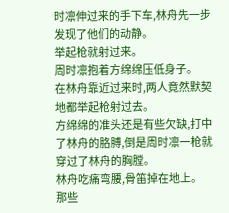时凛伸过来的手下车,林舟先一步发现了他们的动静。
举起枪就射过来。
周时凛抱着方绵绵压低身子。
在林舟靠近过来时,两人竟然默契地都举起枪射过去。
方绵绵的准头还是有些欠缺,打中了林舟的胳膊,倒是周时凛一枪就穿过了林舟的胸膛。
林舟吃痛弯腰,骨笛掉在地上。
那些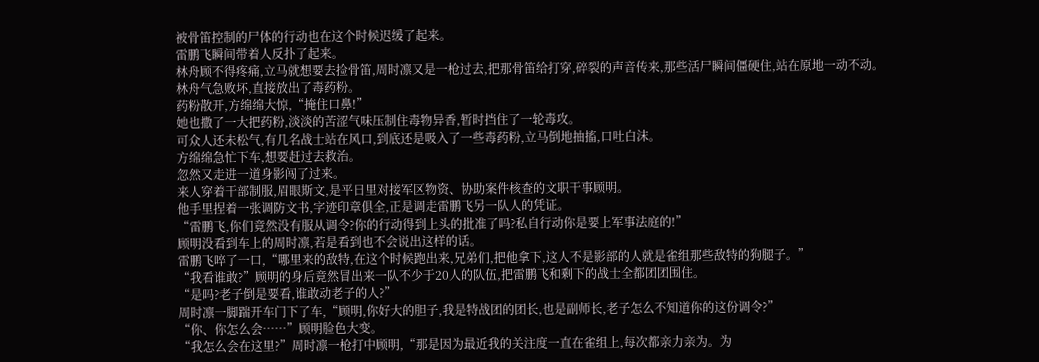被骨笛控制的尸体的行动也在这个时候迟缓了起来。
雷鹏飞瞬间带着人反扑了起来。
林舟顾不得疼痛,立马就想要去捡骨笛,周时凛又是一枪过去,把那骨笛给打穿,碎裂的声音传来,那些活尸瞬间僵硬住,站在原地一动不动。
林舟气急败坏,直接放出了毒药粉。
药粉散开,方绵绵大惊,“掩住口鼻!”
她也撒了一大把药粉,淡淡的苦涩气味压制住毒物异香,暂时挡住了一轮毒攻。
可众人还未松气,有几名战士站在风口,到底还是吸入了一些毒药粉,立马倒地抽搐,口吐白沫。
方绵绵急忙下车,想要赶过去救治。
忽然又走进一道身影闯了过来。
来人穿着干部制服,眉眼斯文,是平日里对接军区物资、协助案件核查的文职干事顾明。
他手里捏着一张调防文书,字迹印章俱全,正是调走雷鹏飞另一队人的凭证。
“雷鹏飞,你们竟然没有服从调令?你的行动得到上头的批准了吗?私自行动你是要上军事法庭的!”
顾明没看到车上的周时凛,若是看到也不会说出这样的话。
雷鹏飞啐了一口,“哪里来的敌特,在这个时候跑出来,兄弟们,把他拿下,这人不是影部的人就是雀组那些敌特的狗腿子。”
“我看谁敢?”顾明的身后竟然冒出来一队不少于20人的队伍,把雷鹏飞和剩下的战士全都团团围住。
“是吗?老子倒是要看,谁敢动老子的人?”
周时凛一脚踹开车门下了车,“顾明,你好大的胆子,我是特战团的团长,也是副师长,老子怎么不知道你的这份调令?”
“你、你怎么会……”顾明脸色大变。
“我怎么会在这里?”周时凛一枪打中顾明,“那是因为最近我的关注度一直在雀组上,每次都亲力亲为。为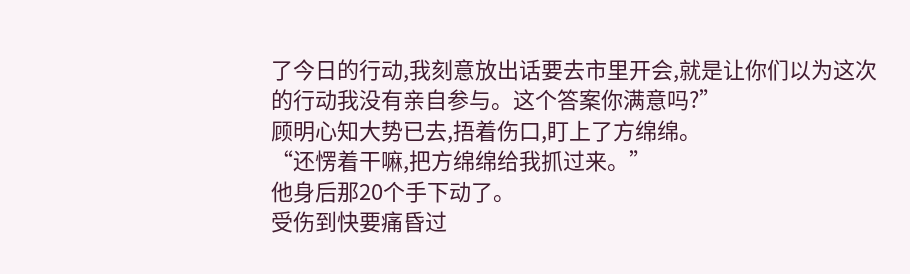了今日的行动,我刻意放出话要去市里开会,就是让你们以为这次的行动我没有亲自参与。这个答案你满意吗?”
顾明心知大势已去,捂着伤口,盯上了方绵绵。
“还愣着干嘛,把方绵绵给我抓过来。”
他身后那20个手下动了。
受伤到快要痛昏过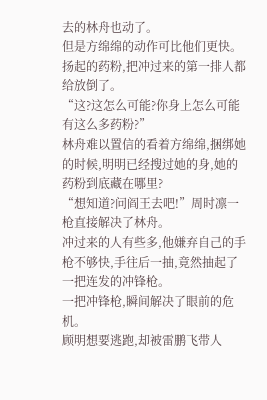去的林舟也动了。
但是方绵绵的动作可比他们更快。
扬起的药粉,把冲过来的第一排人都给放倒了。
“这?这怎么可能?你身上怎么可能有这么多药粉?”
林舟难以置信的看着方绵绵,捆绑她的时候,明明已经搜过她的身,她的药粉到底藏在哪里?
“想知道?问阎王去吧!”周时凛一枪直接解决了林舟。
冲过来的人有些多,他嫌弃自己的手枪不够快,手往后一抽,竟然抽起了一把连发的冲锋枪。
一把冲锋枪,瞬间解决了眼前的危机。
顾明想要逃跑,却被雷鹏飞带人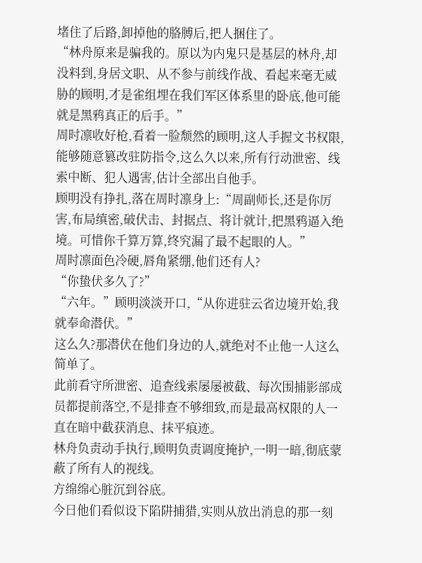堵住了后路,卸掉他的胳膊后,把人捆住了。
“林舟原来是骗我的。原以为内鬼只是基层的林舟,却没料到,身居文职、从不参与前线作战、看起来毫无威胁的顾明,才是雀组埋在我们军区体系里的卧底,他可能就是黑鸦真正的后手。”
周时凛收好枪,看着一脸颓然的顾明,这人手握文书权限,能够随意篡改驻防指令,这么久以来,所有行动泄密、线索中断、犯人遇害,估计全部出自他手。
顾明没有挣扎,落在周时凛身上:“周副师长,还是你厉害,布局缜密,破伏击、封据点、将计就计,把黑鸦逼入绝境。可惜你千算万算,终究漏了最不起眼的人。”
周时凛面色冷硬,唇角紧绷,他们还有人?
“你蛰伏多久了?”
“六年。”顾明淡淡开口,“从你进驻云省边境开始,我就奉命潜伏。”
这么久?那潜伏在他们身边的人,就绝对不止他一人这么简单了。
此前看守所泄密、追查线索屡屡被截、每次围捕影部成员都提前落空,不是排查不够细致,而是最高权限的人一直在暗中截获消息、抹平痕迹。
林舟负责动手执行,顾明负责调度掩护,一明一暗,彻底蒙蔽了所有人的视线。
方绵绵心脏沉到谷底。
今日他们看似设下陷阱捕猎,实则从放出消息的那一刻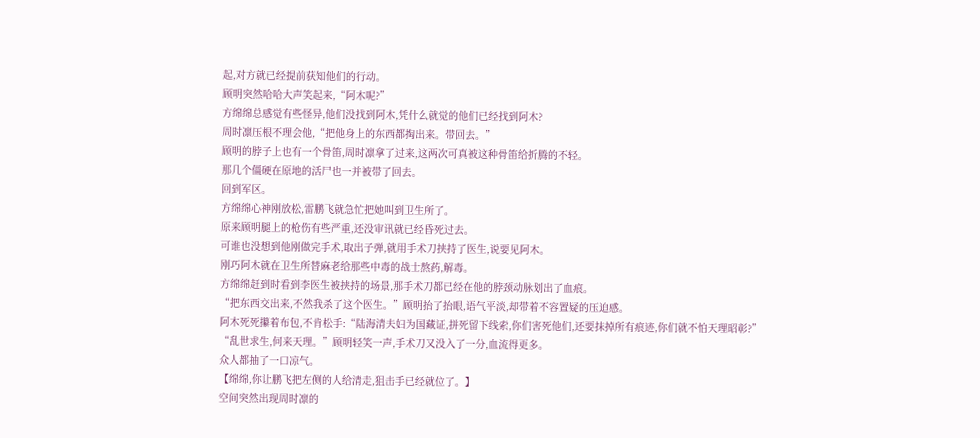起,对方就已经提前获知他们的行动。
顾明突然哈哈大声笑起来,“阿木呢?”
方绵绵总感觉有些怪异,他们没找到阿木,凭什么就觉的他们已经找到阿木?
周时凛压根不理会他,“把他身上的东西都掏出来。带回去。”
顾明的脖子上也有一个骨笛,周时凛拿了过来,这两次可真被这种骨笛给折腾的不轻。
那几个僵硬在原地的活尸也一并被带了回去。
回到军区。
方绵绵心神刚放松,雷鹏飞就急忙把她叫到卫生所了。
原来顾明腿上的枪伤有些严重,还没审讯就已经昏死过去。
可谁也没想到他刚做完手术,取出子弹,就用手术刀挟持了医生,说要见阿木。
刚巧阿木就在卫生所替麻老给那些中毒的战士熬药,解毒。
方绵绵赶到时看到李医生被挟持的场景,那手术刀都已经在他的脖颈动脉划出了血痕。
“把东西交出来,不然我杀了这个医生。”顾明抬了抬眼,语气平淡,却带着不容置疑的压迫感。
阿木死死攥着布包,不肯松手:“陆海清夫妇为国藏证,拼死留下线索,你们害死他们,还要抹掉所有痕迹,你们就不怕天理昭彰?”
“乱世求生,何来天理。”顾明轻笑一声,手术刀又没入了一分,血流得更多。
众人都抽了一口凉气。
【绵绵,你让鹏飞把左侧的人给清走,狙击手已经就位了。】
空间突然出现周时凛的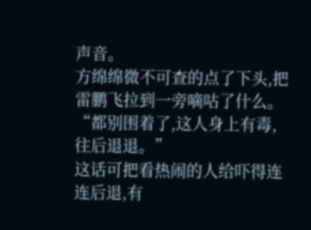声音。
方绵绵微不可查的点了下头,把雷鹏飞拉到一旁嘀咕了什么。
“都别围着了,这人身上有毒,往后退退。”
这话可把看热闹的人给吓得连连后退,有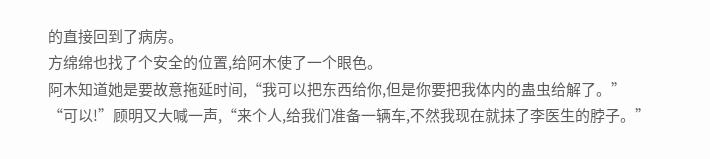的直接回到了病房。
方绵绵也找了个安全的位置,给阿木使了一个眼色。
阿木知道她是要故意拖延时间,“我可以把东西给你,但是你要把我体内的蛊虫给解了。”
“可以!”顾明又大喊一声,“来个人,给我们准备一辆车,不然我现在就抹了李医生的脖子。”